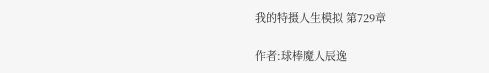我的特摄人生模拟 第729章

作者:球棒魔人辰逸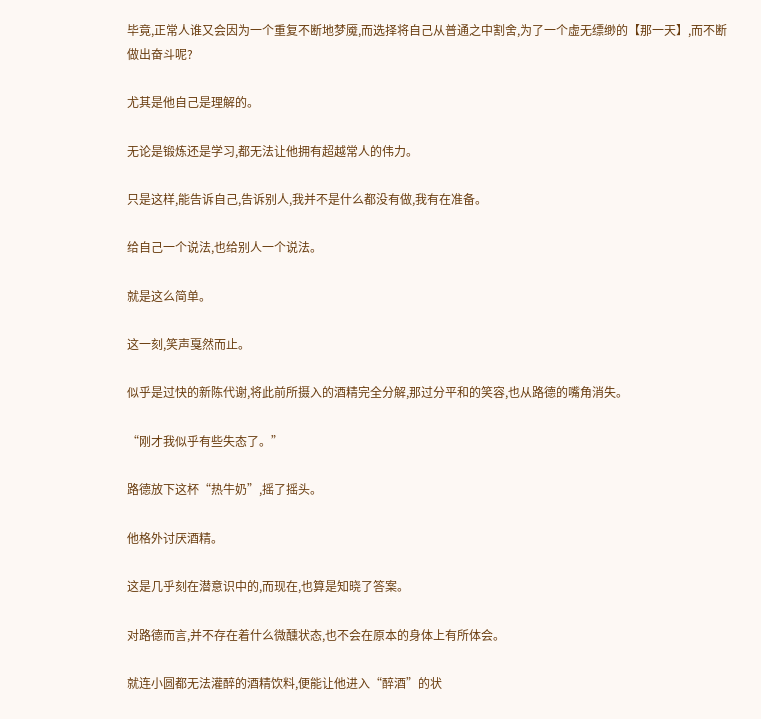毕竟,正常人谁又会因为一个重复不断地梦魇,而选择将自己从普通之中割舍,为了一个虚无缥缈的【那一天】,而不断做出奋斗呢?

尤其是他自己是理解的。

无论是锻炼还是学习,都无法让他拥有超越常人的伟力。

只是这样,能告诉自己,告诉别人,我并不是什么都没有做,我有在准备。

给自己一个说法,也给别人一个说法。

就是这么简单。

这一刻,笑声戛然而止。

似乎是过快的新陈代谢,将此前所摄入的酒精完全分解,那过分平和的笑容,也从路德的嘴角消失。

“刚才我似乎有些失态了。”

路德放下这杯“热牛奶”,摇了摇头。

他格外讨厌酒精。

这是几乎刻在潜意识中的,而现在,也算是知晓了答案。

对路德而言,并不存在着什么微醺状态,也不会在原本的身体上有所体会。

就连小圆都无法灌醉的酒精饮料,便能让他进入“醉酒”的状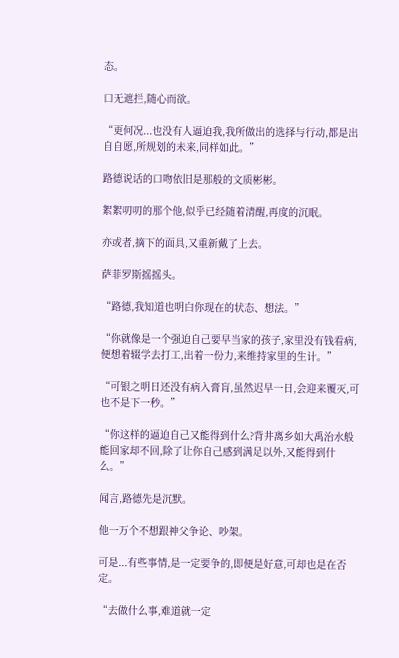态。

口无遮拦,随心而欲。

“更何况...也没有人逼迫我,我所做出的选择与行动,都是出自自愿,所规划的未来,同样如此。”

路德说话的口吻依旧是那般的文质彬彬。

絮絮叨叨的那个他,似乎已经随着清醒,再度的沉眠。

亦或者,摘下的面具,又重新戴了上去。

萨菲罗斯摇摇头。

“路德,我知道也明白你现在的状态、想法。”

“你就像是一个强迫自己要早当家的孩子,家里没有钱看病,便想着辍学去打工,出着一份力,来维持家里的生计。”

“可银之明日还没有病入膏肓,虽然迟早一日,会迎来覆灭,可也不是下一秒。”

“你这样的逼迫自己又能得到什么?背井离乡如大禹治水般能回家却不回,除了让你自己感到满足以外,又能得到什么。”

闻言,路德先是沉默。

他一万个不想跟神父争论、吵架。

可是...有些事情,是一定要争的,即便是好意,可却也是在否定。

“去做什么事,难道就一定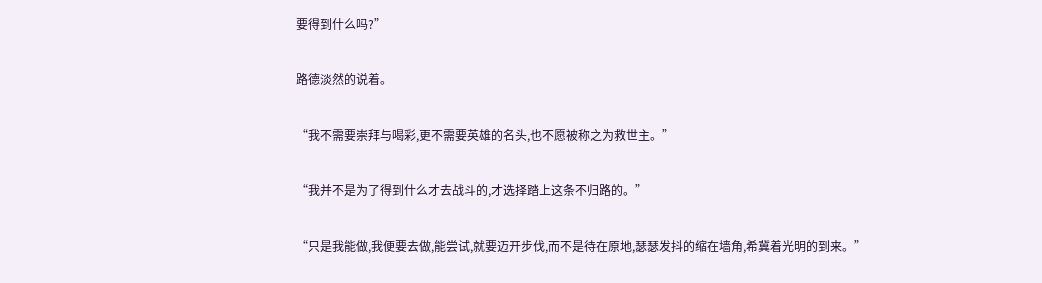要得到什么吗?”

路德淡然的说着。

“我不需要崇拜与喝彩,更不需要英雄的名头,也不愿被称之为救世主。”

“我并不是为了得到什么才去战斗的,才选择踏上这条不归路的。”

“只是我能做,我便要去做,能尝试,就要迈开步伐,而不是待在原地,瑟瑟发抖的缩在墙角,希冀着光明的到来。”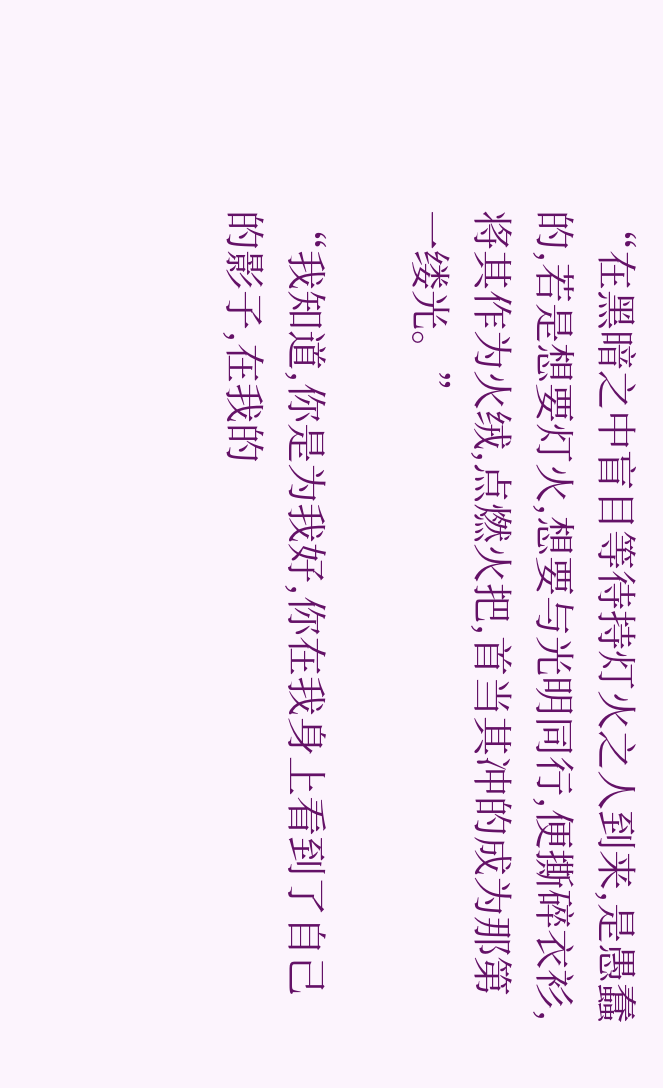“在黑暗之中盲目等待持灯火之人到来,是愚蠢的,若是想要灯火,想要与光明同行,便撕碎衣衫,将其作为火绒,点燃火把,首当其冲的成为那第一缕光。”

“我知道,你是为我好,你在我身上看到了自己的影子,在我的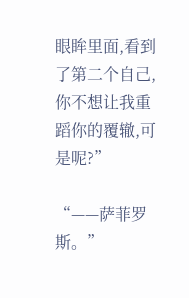眼眸里面,看到了第二个自己,你不想让我重蹈你的覆辙,可是呢?”

“——萨菲罗斯。”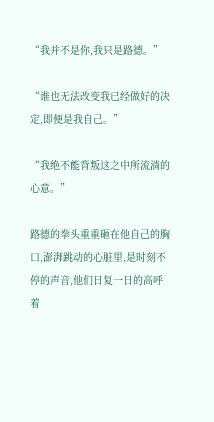“我并不是你,我只是路德。”

“谁也无法改变我已经做好的决定,即便是我自己。”

“我绝不能背叛这之中所流淌的心意。”

路德的拳头重重砸在他自己的胸口,澎湃跳动的心脏里,是时刻不停的声音,他们日复一日的高呼着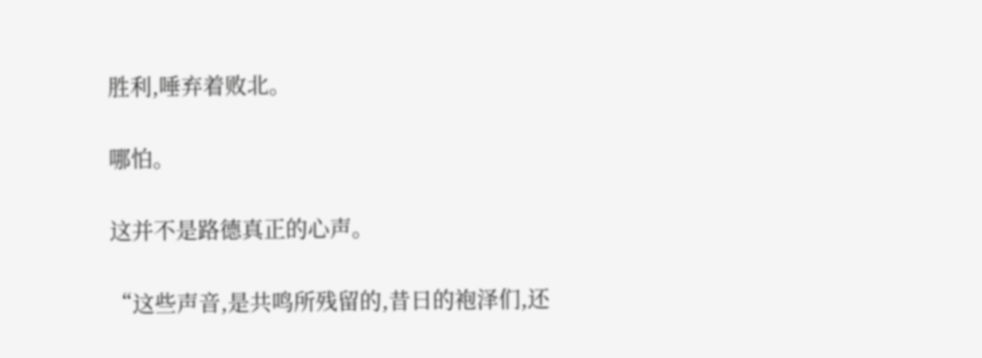胜利,唾弃着败北。

哪怕。

这并不是路德真正的心声。

“这些声音,是共鸣所残留的,昔日的袍泽们,还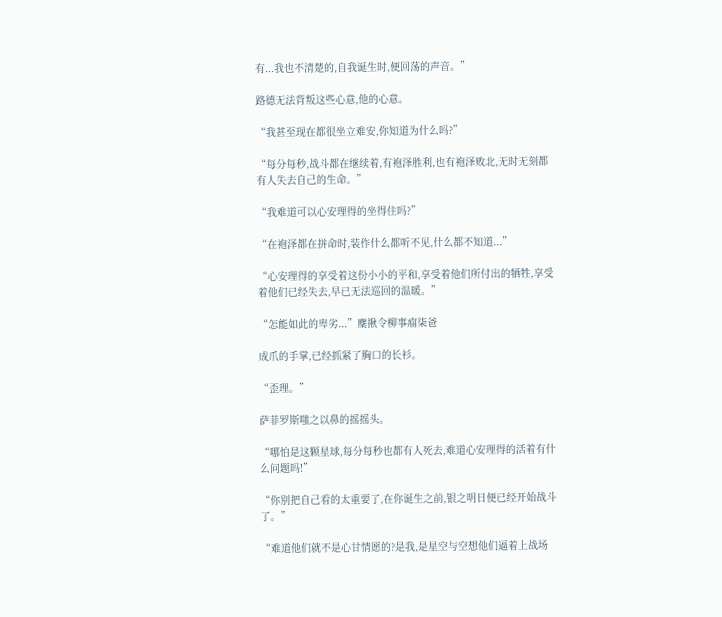有...我也不清楚的,自我诞生时,便回荡的声音。”

路德无法背叛这些心意,他的心意。

“我甚至现在都很坐立难安,你知道为什么吗?”

“每分每秒,战斗都在继续着,有袍泽胜利,也有袍泽败北,无时无刻都有人失去自己的生命。”

“我难道可以心安理得的坐得住吗?”

“在袍泽都在拼命时,装作什么都听不见,什么都不知道...”

“心安理得的享受着这份小小的平和,享受着他们所付出的牺牲,享受着他们已经失去,早已无法巡回的温暖。”

“怎能如此的卑劣...”麇揪令柳事瘤柒爸

成爪的手掌,已经抓紧了胸口的长衫。

“歪理。”

萨菲罗斯嗤之以鼻的摇摇头。

“哪怕是这颗星球,每分每秒也都有人死去,难道心安理得的活着有什么问题吗!”

“你别把自己看的太重要了,在你诞生之前,银之明日便已经开始战斗了。”

“难道他们就不是心甘情愿的?是我,是星空与空想他们逼着上战场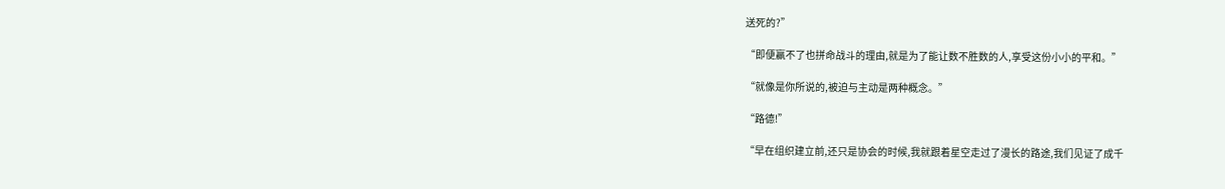送死的?”

“即便赢不了也拼命战斗的理由,就是为了能让数不胜数的人,享受这份小小的平和。”

“就像是你所说的,被迫与主动是两种概念。”

“路德!”

“早在组织建立前,还只是协会的时候,我就跟着星空走过了漫长的路途,我们见证了成千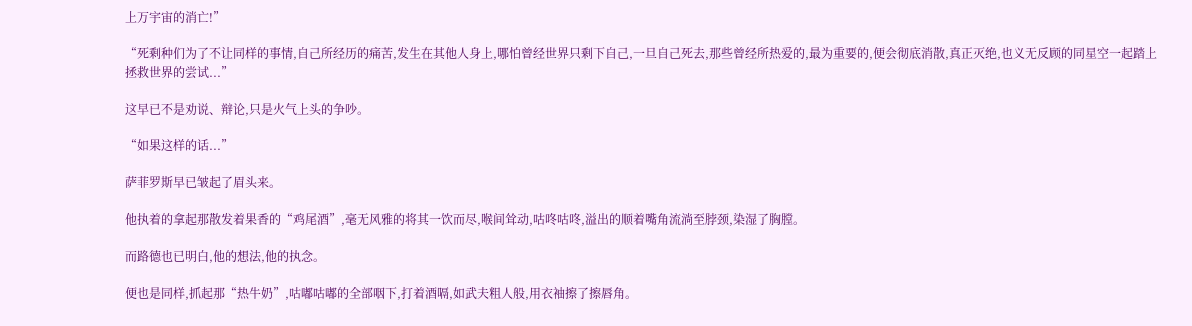上万宇宙的消亡!”

“死剩种们为了不让同样的事情,自己所经历的痛苦,发生在其他人身上,哪怕曾经世界只剩下自己,一旦自己死去,那些曾经所热爱的,最为重要的,便会彻底消散,真正灭绝,也义无反顾的同星空一起踏上拯救世界的尝试...”

这早已不是劝说、辩论,只是火气上头的争吵。

“如果这样的话...”

萨菲罗斯早已皱起了眉头来。

他执着的拿起那散发着果香的“鸡尾酒”,毫无风雅的将其一饮而尽,喉间耸动,咕咚咕咚,溢出的顺着嘴角流淌至脖颈,染湿了胸膛。

而路德也已明白,他的想法,他的执念。

便也是同样,抓起那“热牛奶”,咕嘟咕嘟的全部咽下,打着酒嗝,如武夫粗人般,用衣袖擦了擦唇角。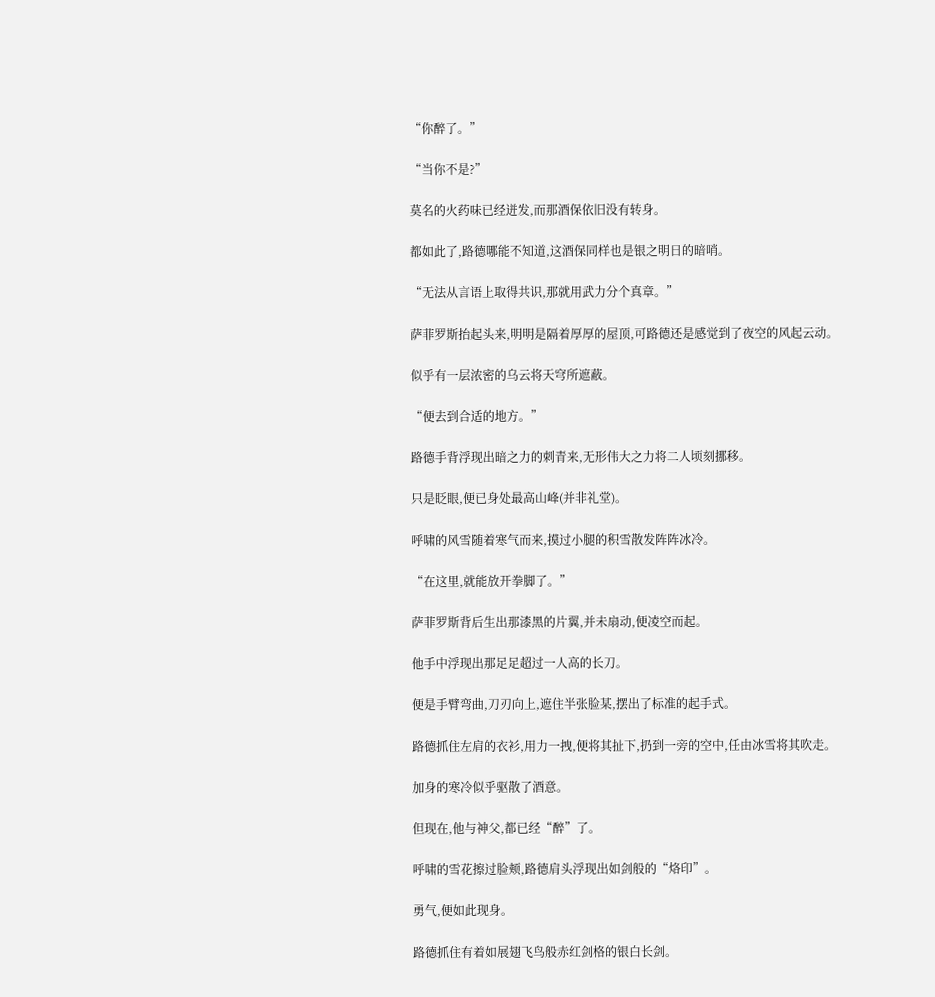“你醉了。”

“当你不是?”

莫名的火药味已经迸发,而那酒保依旧没有转身。

都如此了,路德哪能不知道,这酒保同样也是银之明日的暗哨。

“无法从言语上取得共识,那就用武力分个真章。”

萨菲罗斯抬起头来,明明是隔着厚厚的屋顶,可路德还是感觉到了夜空的风起云动。

似乎有一层浓密的乌云将天穹所遮蔽。

“便去到合适的地方。”

路德手背浮现出暗之力的刺青来,无形伟大之力将二人顷刻挪移。

只是眨眼,便已身处最高山峰(并非礼堂)。

呼啸的风雪随着寒气而来,摸过小腿的积雪散发阵阵冰冷。

“在这里,就能放开拳脚了。”

萨菲罗斯背后生出那漆黑的片翼,并未扇动,便凌空而起。

他手中浮现出那足足超过一人高的长刀。

便是手臂弯曲,刀刃向上,遮住半张脸某,摆出了标准的起手式。

路德抓住左肩的衣衫,用力一拽,便将其扯下,扔到一旁的空中,任由冰雪将其吹走。

加身的寒冷似乎驱散了酒意。

但现在,他与神父,都已经“醉”了。

呼啸的雪花擦过脸颊,路德肩头浮现出如剑般的“烙印”。

勇气,便如此现身。

路德抓住有着如展翅飞鸟般赤红剑格的银白长剑。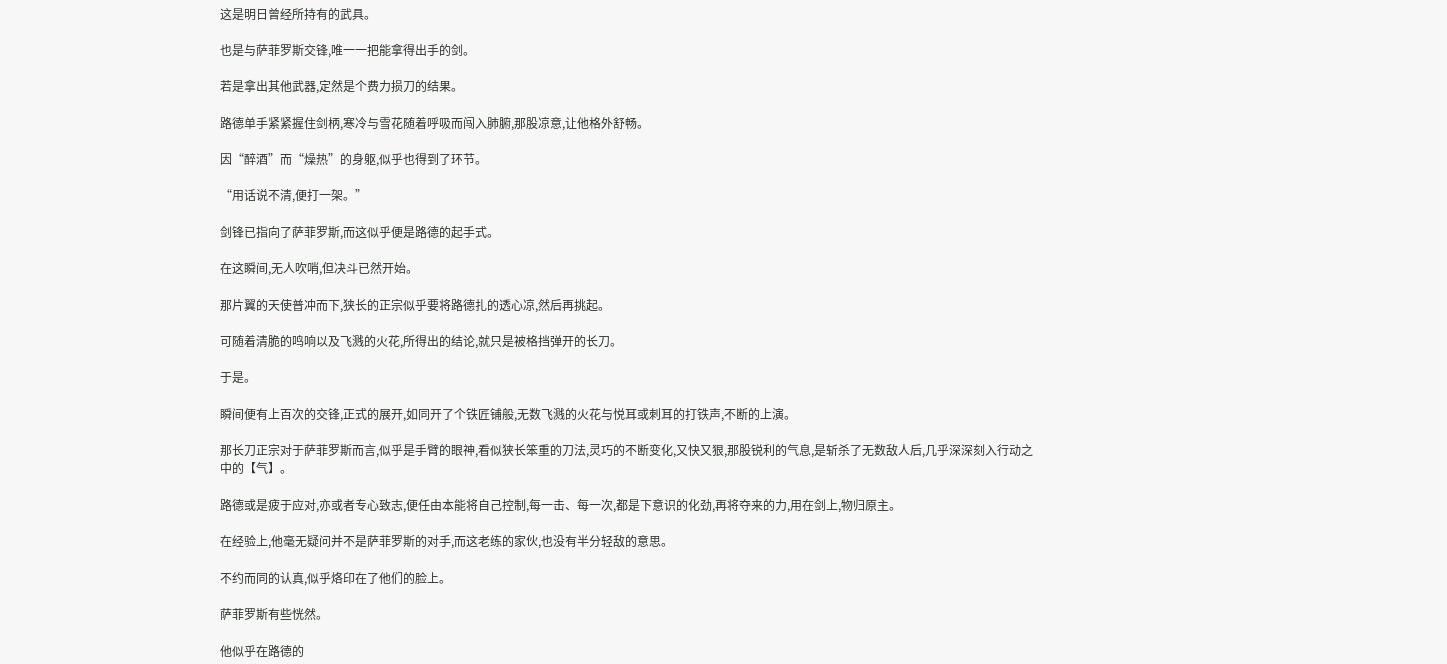这是明日曾经所持有的武具。

也是与萨菲罗斯交锋,唯一一把能拿得出手的剑。

若是拿出其他武器,定然是个费力损刀的结果。

路德单手紧紧握住剑柄,寒冷与雪花随着呼吸而闯入肺腑,那股凉意,让他格外舒畅。

因“醉酒”而“燥热”的身躯,似乎也得到了环节。

“用话说不清,便打一架。”

剑锋已指向了萨菲罗斯,而这似乎便是路德的起手式。

在这瞬间,无人吹哨,但决斗已然开始。

那片翼的天使普冲而下,狭长的正宗似乎要将路德扎的透心凉,然后再挑起。

可随着清脆的鸣响以及飞溅的火花,所得出的结论,就只是被格挡弹开的长刀。

于是。

瞬间便有上百次的交锋,正式的展开,如同开了个铁匠铺般,无数飞溅的火花与悦耳或刺耳的打铁声,不断的上演。

那长刀正宗对于萨菲罗斯而言,似乎是手臂的眼神,看似狭长笨重的刀法,灵巧的不断变化,又快又狠,那股锐利的气息,是斩杀了无数敌人后,几乎深深刻入行动之中的【气】。

路德或是疲于应对,亦或者专心致志,便任由本能将自己控制,每一击、每一次,都是下意识的化劲,再将夺来的力,用在剑上,物归原主。

在经验上,他毫无疑问并不是萨菲罗斯的对手,而这老练的家伙,也没有半分轻敌的意思。

不约而同的认真,似乎烙印在了他们的脸上。

萨菲罗斯有些恍然。

他似乎在路德的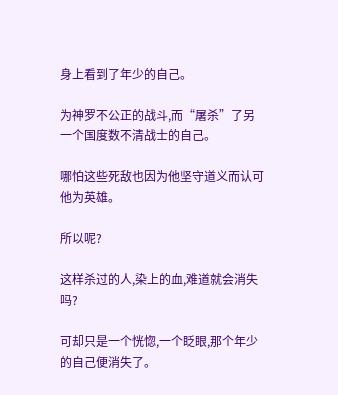身上看到了年少的自己。

为神罗不公正的战斗,而“屠杀”了另一个国度数不清战士的自己。

哪怕这些死敌也因为他坚守道义而认可他为英雄。

所以呢?

这样杀过的人,染上的血,难道就会消失吗?

可却只是一个恍惚,一个眨眼,那个年少的自己便消失了。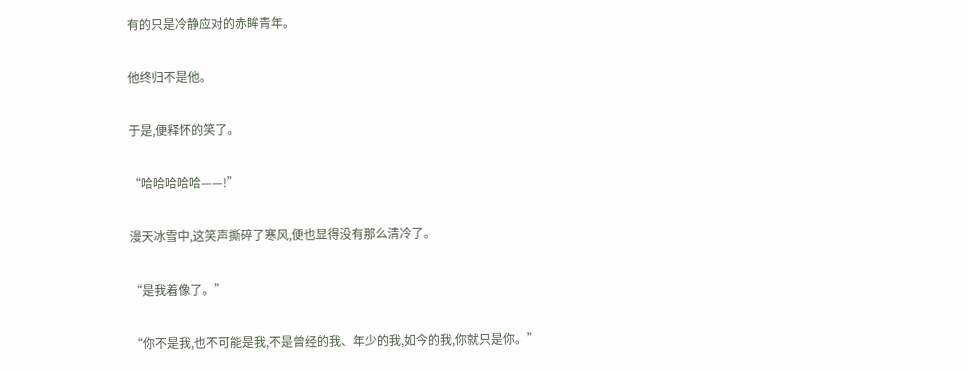有的只是冷静应对的赤眸青年。

他终归不是他。

于是,便释怀的笑了。

“哈哈哈哈哈——!”

漫天冰雪中,这笑声撕碎了寒风,便也显得没有那么清冷了。

“是我着像了。”

“你不是我,也不可能是我,不是曾经的我、年少的我,如今的我,你就只是你。”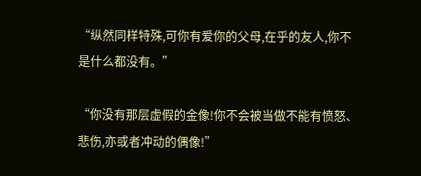“纵然同样特殊,可你有爱你的父母,在乎的友人,你不是什么都没有。”

“你没有那层虚假的金像!你不会被当做不能有愤怒、悲伤,亦或者冲动的偶像!”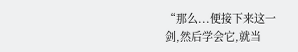“那么...便接下来这一剑,然后学会它,就当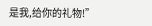是我,给你的礼物!”